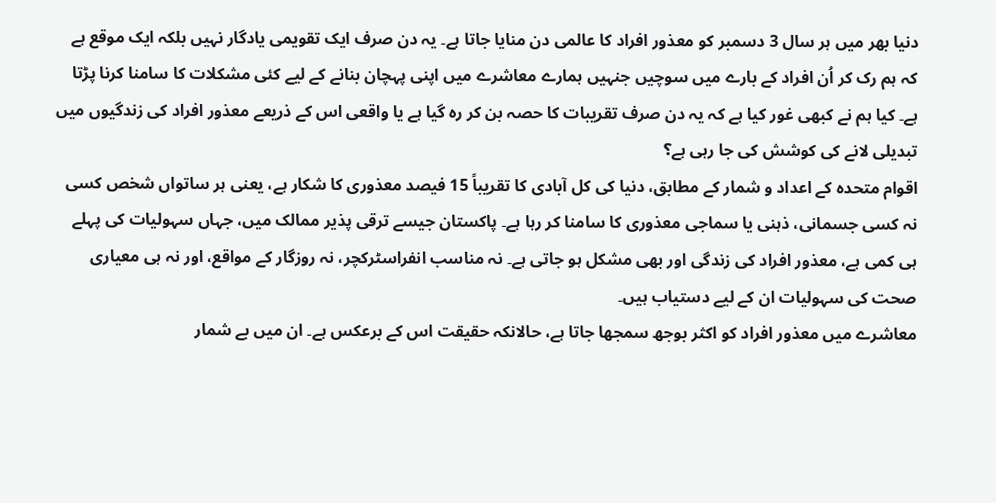دنیا بھر میں ہر سال 3 دسمبر کو معذور افراد کا عالمی دن منایا جاتا ہے۔ یہ دن صرف ایک تقویمی یادگار نہیں بلکہ ایک موقع ہے کہ ہم رک کر اُن افراد کے بارے میں سوچیں جنہیں ہمارے معاشرے میں اپنی پہچان بنانے کے لیے کئی مشکلات کا سامنا کرنا پڑتا ہے۔ کیا ہم نے کبھی غور کیا ہے کہ یہ دن صرف تقریبات کا حصہ بن کر رہ گیا ہے یا واقعی اس کے ذریعے معذور افراد کی زندگیوں میں تبدیلی لانے کی کوشش کی جا رہی ہے؟
اقوام متحدہ کے اعداد و شمار کے مطابق، دنیا کی کل آبادی کا تقریباً 15 فیصد معذوری کا شکار ہے، یعنی ہر ساتواں شخص کسی نہ کسی جسمانی، ذہنی یا سماجی معذوری کا سامنا کر رہا ہے۔ پاکستان جیسے ترقی پذیر ممالک میں، جہاں سہولیات کی پہلے ہی کمی ہے، معذور افراد کی زندگی اور بھی مشکل ہو جاتی ہے۔ نہ مناسب انفراسٹرکچر، نہ روزگار کے مواقع، اور نہ ہی معیاری صحت کی سہولیات ان کے لیے دستیاب ہیں۔
معاشرے میں معذور افراد کو اکثر بوجھ سمجھا جاتا ہے، حالانکہ حقیقت اس کے برعکس ہے۔ ان میں بے شمار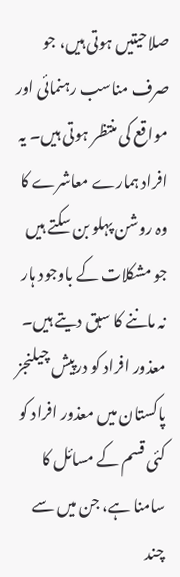صلاحیتیں ہوتی ہیں، جو صرف مناسب رہنمائی اور مواقع کی منتظر ہوتی ہیں۔ یہ افراد ہمارے معاشرے کا وہ روشن پہلو بن سکتے ہیں جو مشکلات کے باوجود ہار نہ ماننے کا سبق دیتے ہیں۔
معذور افراد کو درپیش چیلنجز
پاکستان میں معذور افراد کو کئی قسم کے مسائل کا سامنا ہے، جن میں سے چند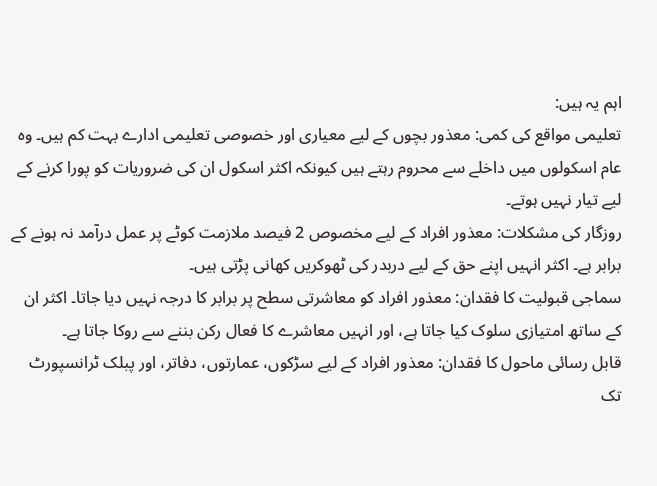اہم یہ ہیں:
تعلیمی مواقع کی کمی: معذور بچوں کے لیے معیاری اور خصوصی تعلیمی ادارے بہت کم ہیں۔ وہ عام اسکولوں میں داخلے سے محروم رہتے ہیں کیونکہ اکثر اسکول ان کی ضروریات کو پورا کرنے کے لیے تیار نہیں ہوتے۔
روزگار کی مشکلات: معذور افراد کے لیے مخصوص 2 فیصد ملازمت کوٹے پر عمل درآمد نہ ہونے کے برابر ہے۔ اکثر انہیں اپنے حق کے لیے دربدر کی ٹھوکریں کھانی پڑتی ہیں۔
سماجی قبولیت کا فقدان: معذور افراد کو معاشرتی سطح پر برابر کا درجہ نہیں دیا جاتا۔ اکثر ان کے ساتھ امتیازی سلوک کیا جاتا ہے، اور انہیں معاشرے کا فعال رکن بننے سے روکا جاتا ہے۔
قابل رسائی ماحول کا فقدان: معذور افراد کے لیے سڑکوں، عمارتوں، دفاتر، اور پبلک ٹرانسپورٹ تک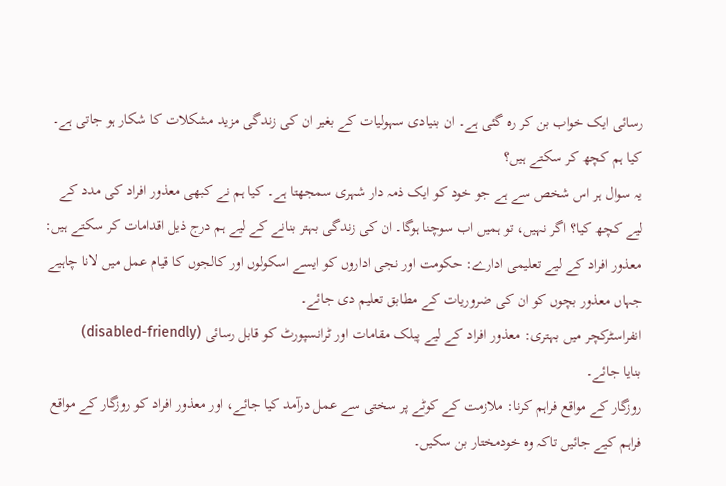رسائی ایک خواب بن کر رہ گئی ہے۔ ان بنیادی سہولیات کے بغیر ان کی زندگی مزید مشکلات کا شکار ہو جاتی ہے۔
کیا ہم کچھ کر سکتے ہیں؟
یہ سوال ہر اس شخص سے ہے جو خود کو ایک ذمہ دار شہری سمجھتا ہے۔ کیا ہم نے کبھی معذور افراد کی مدد کے لیے کچھ کیا؟ اگر نہیں، تو ہمیں اب سوچنا ہوگا۔ ان کی زندگی بہتر بنانے کے لیے ہم درج ذیل اقدامات کر سکتے ہیں:
معذور افراد کے لیے تعلیمی ادارے: حکومت اور نجی اداروں کو ایسے اسکولوں اور کالجوں کا قیام عمل میں لانا چاہیے جہاں معذور بچوں کو ان کی ضروریات کے مطابق تعلیم دی جائے۔
انفراسٹرکچر میں بہتری: معذور افراد کے لیے پبلک مقامات اور ٹرانسپورٹ کو قابل رسائی (disabled-friendly)
بنایا جائے۔
روزگار کے مواقع فراہم کرنا: ملازمت کے کوٹے پر سختی سے عمل درآمد کیا جائے، اور معذور افراد کو روزگار کے مواقع فراہم کیے جائیں تاکہ وہ خودمختار بن سکیں۔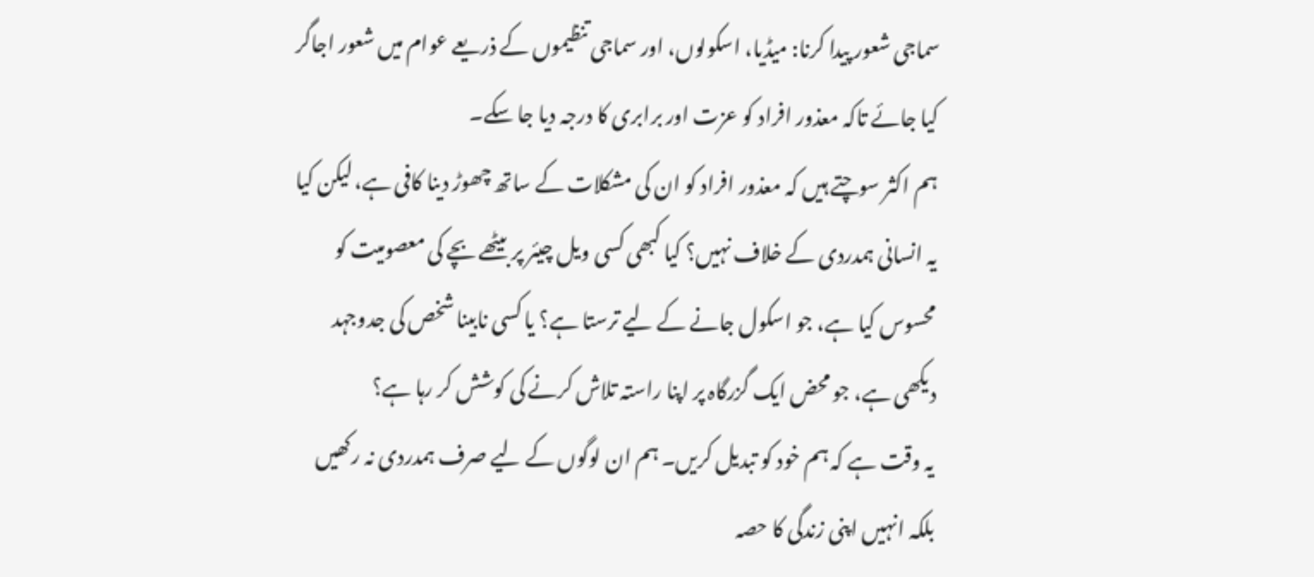سماجی شعور پیدا کرنا: میڈیا، اسکولوں، اور سماجی تنظیموں کے ذریعے عوام میں شعور اجاگر کیا جائے تاکہ معذور افراد کو عزت اور برابری کا درجہ دیا جا سکے۔
ہم اکثر سوچتے ہیں کہ معذور افراد کو ان کی مشکلات کے ساتھ چھوڑ دینا کافی ہے، لیکن کیا یہ انسانی ہمدردی کے خلاف نہیں؟ کیا کبھی کسی ویل چیئر پر بیٹھے بچے کی معصومیت کو محسوس کیا ہے، جو اسکول جانے کے لیے ترستا ہے؟ یا کسی نابینا شخص کی جدوجہد دیکھی ہے، جو محض ایک گزرگاہ پر اپنا راستہ تلاش کرنے کی کوشش کر رہا ہے؟
یہ وقت ہے کہ ہم خود کو تبدیل کریں۔ ہم ان لوگوں کے لیے صرف ہمدردی نہ رکھیں بلکہ انہیں اپنی زندگی کا حصہ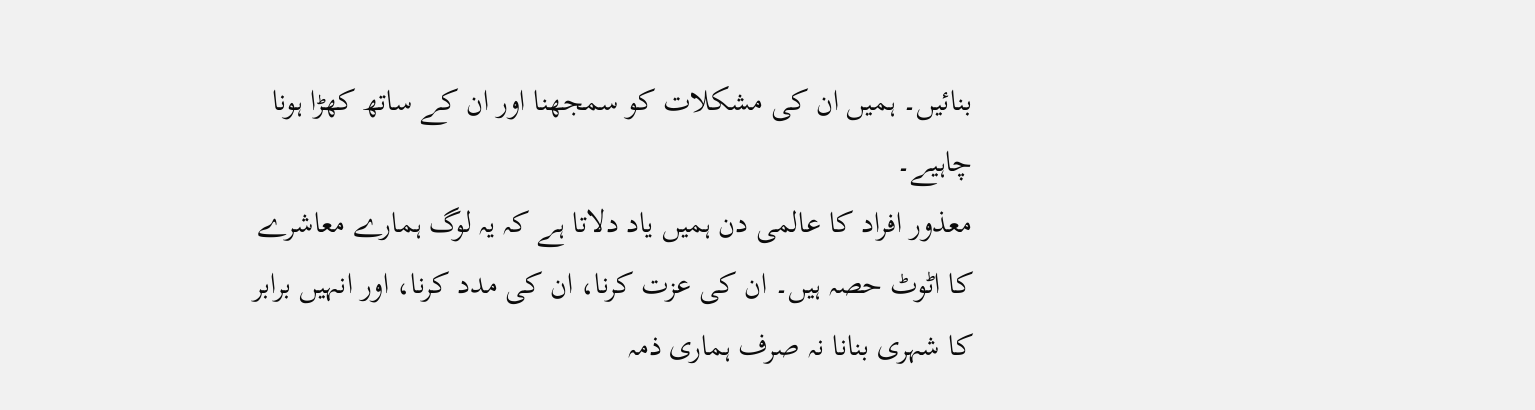بنائیں۔ ہمیں ان کی مشکلات کو سمجھنا اور ان کے ساتھ کھڑا ہونا چاہیے۔
معذور افراد کا عالمی دن ہمیں یاد دلاتا ہے کہ یہ لوگ ہمارے معاشرے کا اٹوٹ حصہ ہیں۔ ان کی عزت کرنا، ان کی مدد کرنا، اور انہیں برابر کا شہری بنانا نہ صرف ہماری ذمہ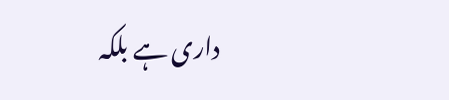داری ہے بلکہ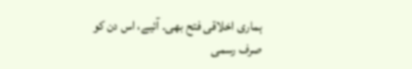ہماری اخلاقی فتح بھی۔ آئیے، اس دن کو صرف رسمی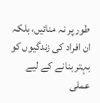طور پر نہ منائیں، بلکہ ان افراد کی زندگیوں کو بہتر بنانے کے لیے عملی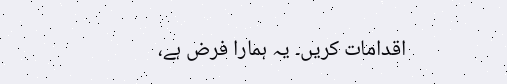اقدامات کریں۔ یہ ہمارا فرض ہے،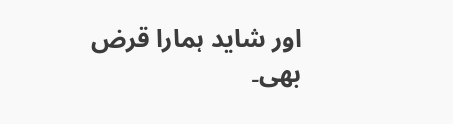اور شاید ہمارا قرض بھی۔